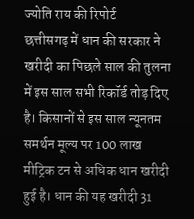ज्योति राय की रिपोर्ट
छत्तीसगढ़ में धान की सरकार ने खरीदी का पिछले साल की तुलना में इस साल सभी रिकॉर्ड तोड़ दिए है। किसानों से इस साल न्यूनतम समर्थन मूल्य पर 100 लाख मीट्रिक टन से अधिक धान खरीदी हुई है। धान की यह खरीदी 31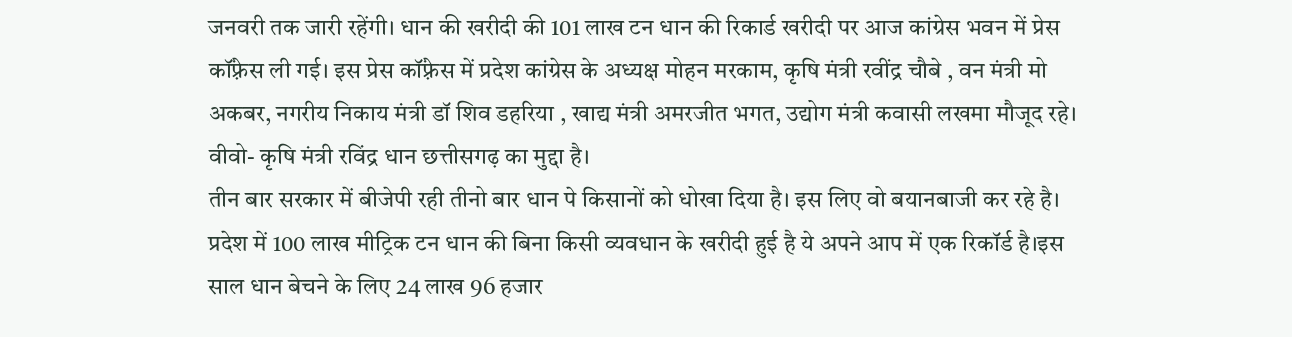जनवरी तक जारी रहेंगी। धान की खरीदी की 101 लाख टन धान की रिकार्ड खरीदी पर आज कांग्रेस भवन में प्रेस कॉंफ़्रेस ली गई। इस प्रेस कॉंफ़्रेस में प्रदेश कांग्रेस के अध्यक्ष मोहन मरकाम, कृषि मंत्री रवींद्र चौबे , वन मंत्री मो अकबर, नगरीय निकाय मंत्री डॉ शिव डहरिया , खाद्य मंत्री अमरजीत भगत, उद्योग मंत्री कवासी लखमा मौजूद रहे। वीवो- कृषि मंत्री रविंद्र धान छत्तीसगढ़ का मुद्दा है।
तीन बार सरकार में बीजेपी रही तीनो बार धान पे किसानों को धोखा दिया है। इस लिए वो बयानबाजी कर रहे है। प्रदेश में 100 लाख मीट्रिक टन धान की बिना किसी व्यवधान के खरीदी हुई है ये अपने आप में एक रिकॉर्ड है।इस साल धान बेचने के लिए 24 लाख 96 हजार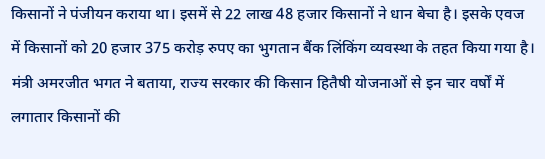किसानों ने पंजीयन कराया था। इसमें से 22 लाख 48 हजार किसानों ने धान बेचा है। इसके एवज में किसानों को 20 हजार 375 करोड़ रुपए का भुगतान बैंक लिंकिंग व्यवस्था के तहत किया गया है। मंत्री अमरजीत भगत ने बताया, राज्य सरकार की किसान हितैषी योजनाओं से इन चार वर्षों में लगातार किसानों की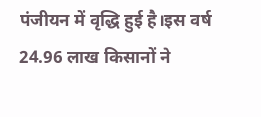पंजीयन में वृद्धि हुई है।इस वर्ष 24.96 लाख किसानों ने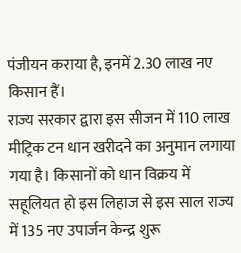पंजीयन कराया है, इनमें 2.30 लाख नए किसान हैं।
राज्य सरकार द्वारा इस सीजन में 110 लाख मीट्रिक टन धान खरीदने का अनुमान लगाया गया है। किसानों को धान विक्रय में सहूलियत हो इस लिहाज से इस साल राज्य में 135 नए उपार्जन केन्द्र शुरू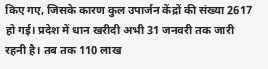किए गए, जिसके कारण कुल उपार्जन केंद्रों की संख्या 2617 हो गई। प्रदेश में धान खरीदी अभी 31 जनवरी तक जारी रहनी है। तब तक 110 लाख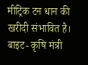मीट्रिक टन धान की खरीदी संभावित है। बाइट- कृषि मंत्री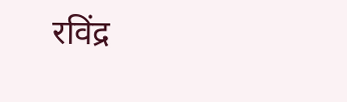रविंद्र